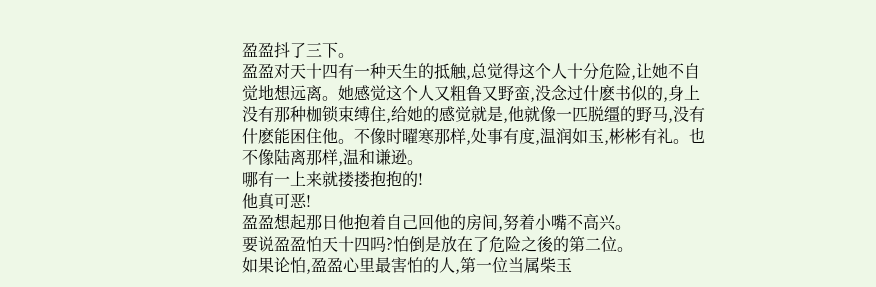盈盈抖了三下。
盈盈对天十四有一种天生的抵触,总觉得这个人十分危险,让她不自觉地想远离。她感觉这个人又粗鲁又野蛮,没念过什麽书似的,身上没有那种枷锁束缚住,给她的感觉就是,他就像一匹脱缰的野马,没有什麽能困住他。不像时曜寒那样,处事有度,温润如玉,彬彬有礼。也不像陆离那样,温和谦逊。
哪有一上来就搂搂抱抱的!
他真可恶!
盈盈想起那日他抱着自己回他的房间,努着小嘴不高兴。
要说盈盈怕天十四吗?怕倒是放在了危险之後的第二位。
如果论怕,盈盈心里最害怕的人,第一位当属柴玉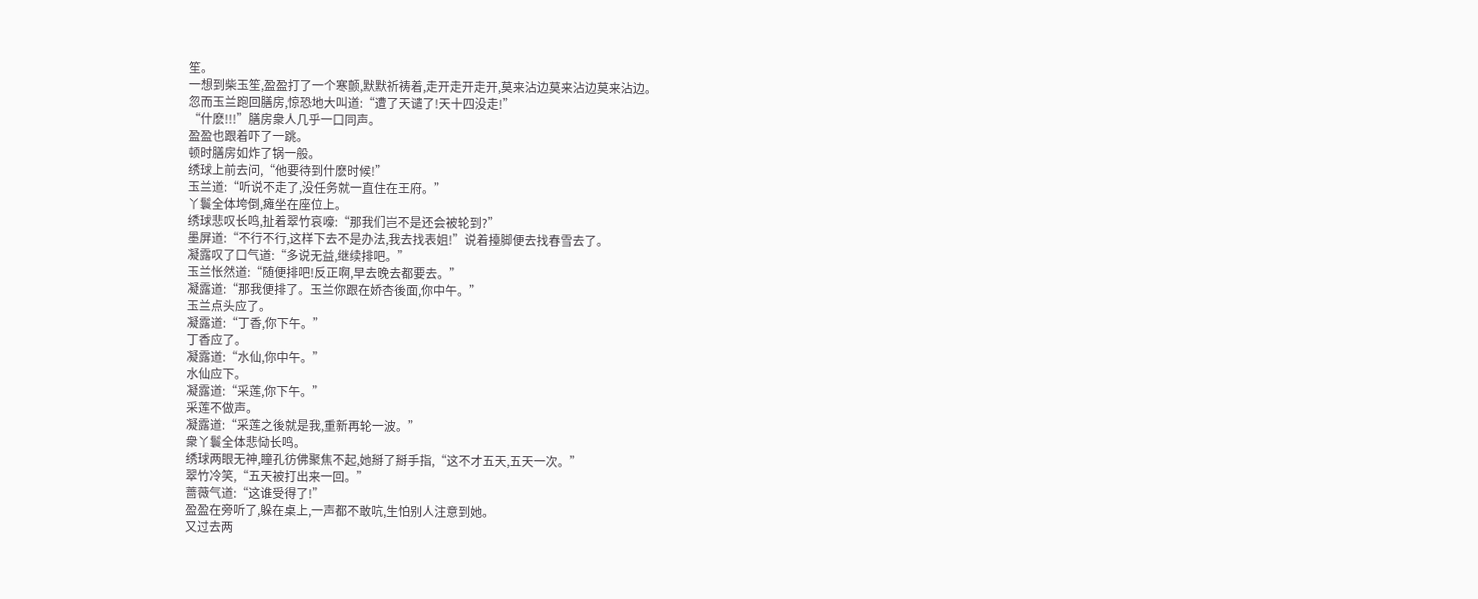笙。
一想到柴玉笙,盈盈打了一个寒颤,默默祈祷着,走开走开走开,莫来沾边莫来沾边莫来沾边。
忽而玉兰跑回膳房,惊恐地大叫道:“遭了天谴了!天十四没走!”
“什麽!!!”膳房衆人几乎一口同声。
盈盈也跟着吓了一跳。
顿时膳房如炸了锅一般。
绣球上前去问,“他要待到什麽时候!”
玉兰道:“听说不走了,没任务就一直住在王府。”
丫鬟全体垮倒,瘫坐在座位上。
绣球悲叹长鸣,扯着翠竹哀嚎:“那我们岂不是还会被轮到?”
墨屏道:“不行不行,这样下去不是办法,我去找表姐!”说着擡脚便去找春雪去了。
凝露叹了口气道:“多说无益,继续排吧。”
玉兰怅然道:“随便排吧!反正啊,早去晚去都要去。”
凝露道:“那我便排了。玉兰你跟在娇杏後面,你中午。”
玉兰点头应了。
凝露道:“丁香,你下午。”
丁香应了。
凝露道:“水仙,你中午。”
水仙应下。
凝露道:“采莲,你下午。”
采莲不做声。
凝露道:“采莲之後就是我,重新再轮一波。”
衆丫鬟全体悲恸长鸣。
绣球两眼无神,瞳孔彷佛聚焦不起,她掰了掰手指,“这不才五天,五天一次。”
翠竹冷笑,“五天被打出来一回。”
蔷薇气道:“这谁受得了!”
盈盈在旁听了,躲在桌上,一声都不敢吭,生怕别人注意到她。
又过去两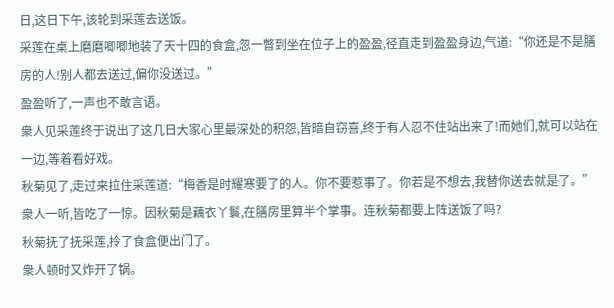日,这日下午,该轮到采莲去送饭。
采莲在桌上磨磨唧唧地装了天十四的食盒,忽一瞥到坐在位子上的盈盈,径直走到盈盈身边,气道:“你还是不是膳房的人!别人都去送过,偏你没送过。”
盈盈听了,一声也不敢言语。
衆人见采莲终于说出了这几日大家心里最深处的积怨,皆暗自窃喜,终于有人忍不住站出来了!而她们,就可以站在一边,等着看好戏。
秋菊见了,走过来拉住采莲道:“梅香是时耀寒要了的人。你不要惹事了。你若是不想去,我替你送去就是了。”
衆人一听,皆吃了一惊。因秋菊是藕衣丫鬟,在膳房里算半个掌事。连秋菊都要上阵送饭了吗?
秋菊抚了抚采莲,拎了食盒便出门了。
衆人顿时又炸开了锅。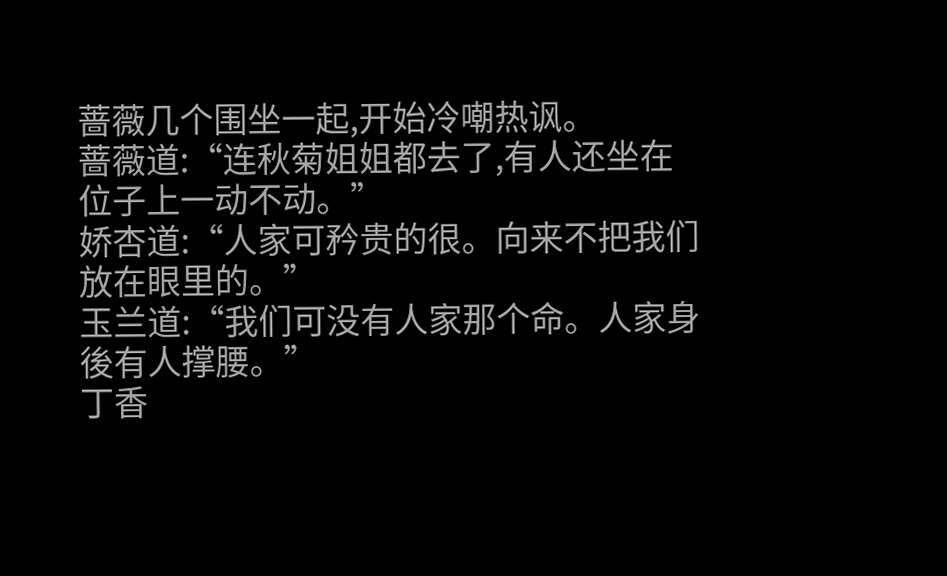蔷薇几个围坐一起,开始冷嘲热讽。
蔷薇道:“连秋菊姐姐都去了,有人还坐在位子上一动不动。”
娇杏道:“人家可矜贵的很。向来不把我们放在眼里的。”
玉兰道:“我们可没有人家那个命。人家身後有人撑腰。”
丁香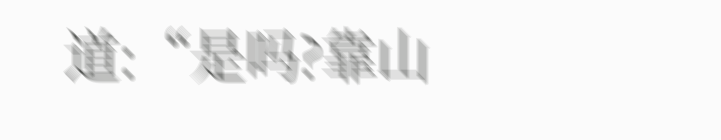道:“是吗?靠山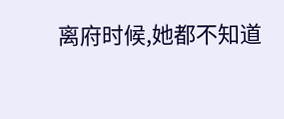离府时候,她都不知道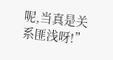呢,当真是关系匪浅呀!”